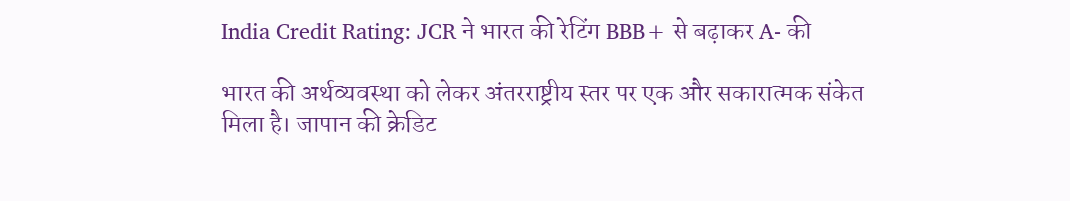India Credit Rating: JCR ने भारत की रेटिंग BBB+ से बढ़ाकर A- की

भारत की अर्थव्यवस्था को लेकर अंतरराष्ट्रीय स्तर पर एक और सकारात्मक संकेत मिला है। जापान की क्रेडिट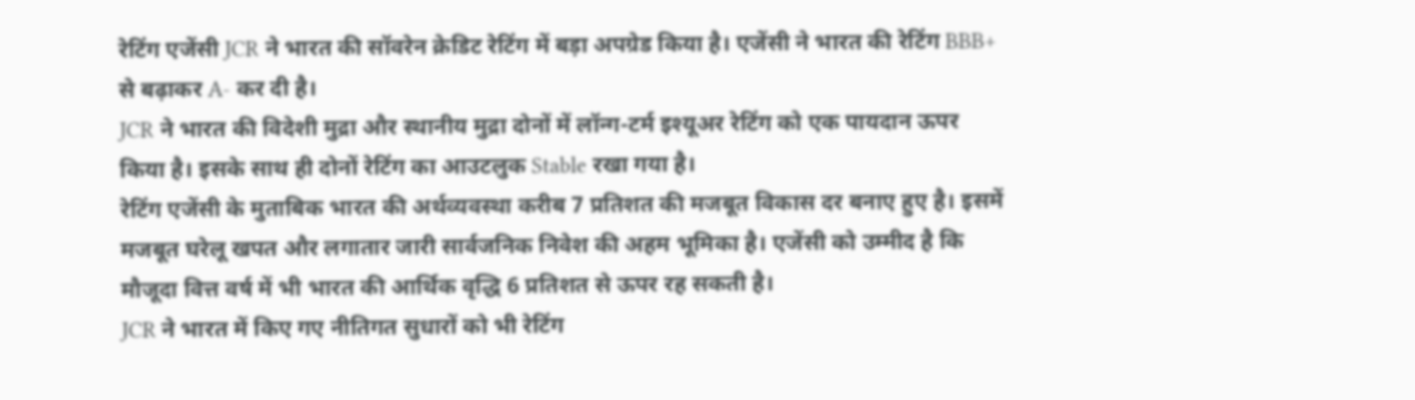रेटिंग एजेंसी JCR ने भारत की सॉवरेन क्रेडिट रेटिंग में बड़ा अपग्रेड किया है। एजेंसी ने भारत की रेटिंग BBB+ से बढ़ाकर A- कर दी है।
JCR ने भारत की विदेशी मुद्रा और स्थानीय मुद्रा दोनों में लॉन्ग-टर्म इश्यूअर रेटिंग को एक पायदान ऊपर किया है। इसके साथ ही दोनों रेटिंग का आउटलुक Stable रखा गया है।
रेटिंग एजेंसी के मुताबिक भारत की अर्थव्यवस्था करीब 7 प्रतिशत की मजबूत विकास दर बनाए हुए है। इसमें मजबूत घरेलू खपत और लगातार जारी सार्वजनिक निवेश की अहम भूमिका है। एजेंसी को उम्मीद है कि मौजूदा वित्त वर्ष में भी भारत की आर्थिक वृद्धि 6 प्रतिशत से ऊपर रह सकती है।
JCR ने भारत में किए गए नीतिगत सुधारों को भी रेटिंग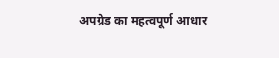अपग्रेड का महत्वपूर्ण आधार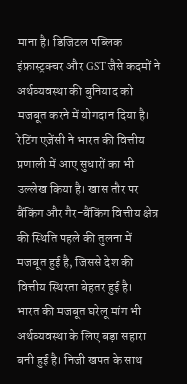माना है। डिजिटल पब्लिक इंफ्रास्ट्रक्चर और GST जैसे कदमों ने अर्थव्यवस्था की बुनियाद को मजबूत करने में योगदान दिया है।
रेटिंग एजेंसी ने भारत की वित्तीय प्रणाली में आए सुधारों का भी उल्लेख किया है। खास तौर पर बैंकिंग और गैर-बैंकिंग वित्तीय क्षेत्र की स्थिति पहले की तुलना में मजबूत हुई है, जिससे देश की वित्तीय स्थिरता बेहतर हुई है।
भारत की मजबूत घरेलू मांग भी अर्थव्यवस्था के लिए बड़ा सहारा बनी हुई है। निजी खपत के साथ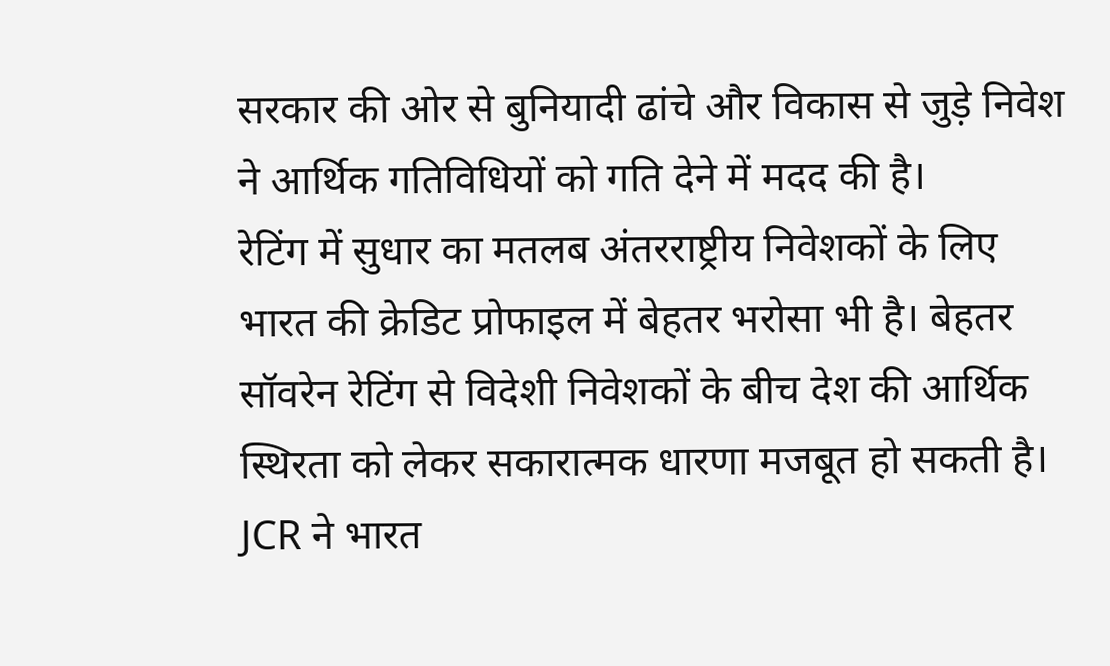सरकार की ओर से बुनियादी ढांचे और विकास से जुड़े निवेश ने आर्थिक गतिविधियों को गति देने में मदद की है।
रेटिंग में सुधार का मतलब अंतरराष्ट्रीय निवेशकों के लिए भारत की क्रेडिट प्रोफाइल में बेहतर भरोसा भी है। बेहतर सॉवरेन रेटिंग से विदेशी निवेशकों के बीच देश की आर्थिक स्थिरता को लेकर सकारात्मक धारणा मजबूत हो सकती है।
JCR ने भारत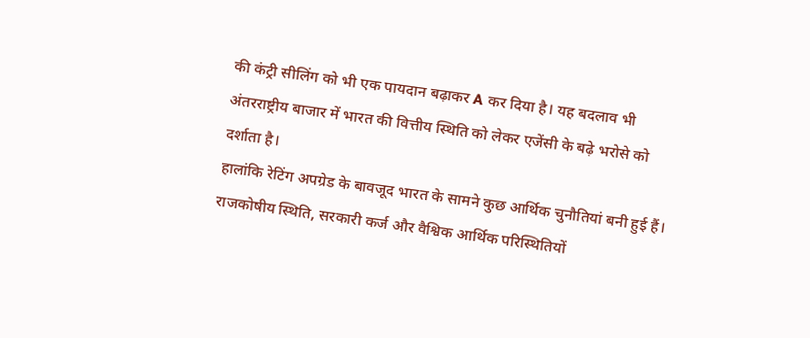की कंट्री सीलिंग को भी एक पायदान बढ़ाकर A कर दिया है। यह बदलाव भी अंतरराष्ट्रीय बाजार में भारत की वित्तीय स्थिति को लेकर एजेंसी के बढ़े भरोसे को दर्शाता है।
हालांकि रेटिंग अपग्रेड के बावजूद भारत के सामने कुछ आर्थिक चुनौतियां बनी हुई हैं। राजकोषीय स्थिति, सरकारी कर्ज और वैश्विक आर्थिक परिस्थितियों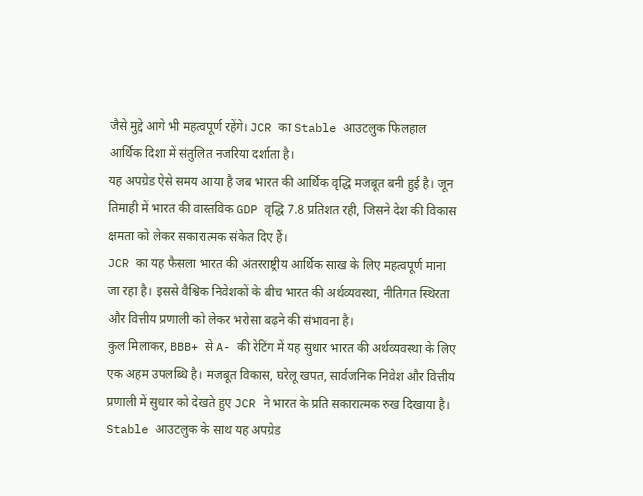जैसे मुद्दे आगे भी महत्वपूर्ण रहेंगे। JCR का Stable आउटलुक फिलहाल आर्थिक दिशा में संतुलित नजरिया दर्शाता है।
यह अपग्रेड ऐसे समय आया है जब भारत की आर्थिक वृद्धि मजबूत बनी हुई है। जून तिमाही में भारत की वास्तविक GDP वृद्धि 7.8 प्रतिशत रही, जिसने देश की विकास क्षमता को लेकर सकारात्मक संकेत दिए हैं।
JCR का यह फैसला भारत की अंतरराष्ट्रीय आर्थिक साख के लिए महत्वपूर्ण माना जा रहा है। इससे वैश्विक निवेशकों के बीच भारत की अर्थव्यवस्था, नीतिगत स्थिरता और वित्तीय प्रणाली को लेकर भरोसा बढ़ने की संभावना है।
कुल मिलाकर, BBB+ से A- की रेटिंग में यह सुधार भारत की अर्थव्यवस्था के लिए एक अहम उपलब्धि है। मजबूत विकास, घरेलू खपत, सार्वजनिक निवेश और वित्तीय प्रणाली में सुधार को देखते हुए JCR ने भारत के प्रति सकारात्मक रुख दिखाया है। Stable आउटलुक के साथ यह अपग्रेड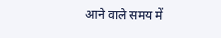आने वाले समय में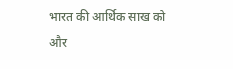भारत की आर्थिक साख को और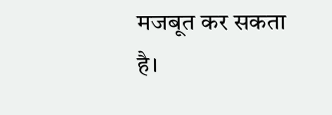मजबूत कर सकता है।